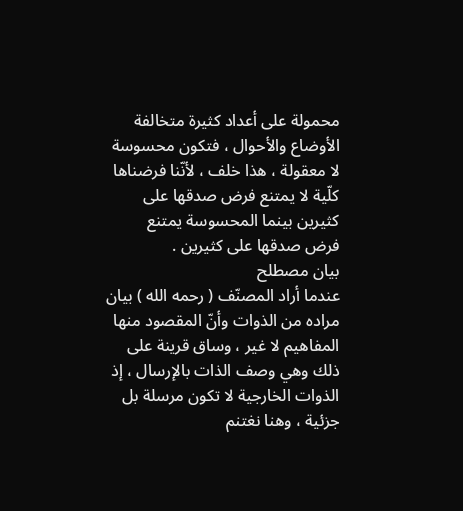محمولة على أعداد كثيرة متخالفة الأوضاع والأحوال ، فتكون محسوسة لا معقولة ، هذا خلف ، لأنّنا فرضناها كلّية لا يمتنع فرض صدقها على كثيرين بينما المحسوسة يمتنع
فرض صدقها على كثيرين .
بيان مصطلح
عندما أراد المصنّف ( رحمه الله ) بيان مراده من الذوات وأنّ المقصود منها المفاهيم لا غير ، وساق قرينة على ذلك وهي وصف الذات بالإرسال ، إذ الذوات الخارجية لا تكون مرسلة بل جزئية ، وهنا نغتنم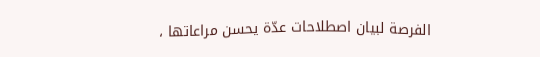الفرصة لبيان اصطلاحات عدّة يحسن مراعاتها ،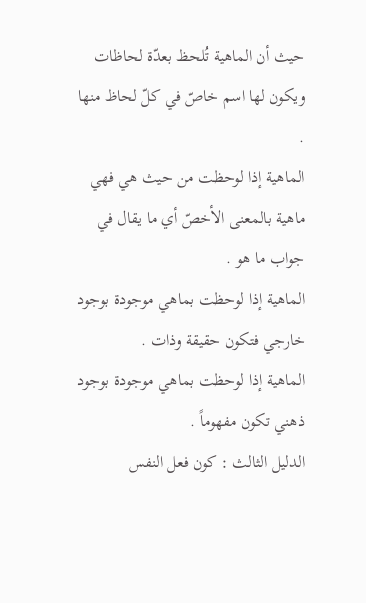حيث أن الماهية تُلحظ بعدّة لحاظات ويكون لها اسم خاصّ في كلّ لحاظ منها .
الماهية إذا لوحظت من حيث هي فهي ماهية بالمعنى الأخصّ أي ما يقال في جواب ما هو .
الماهية إذا لوحظت بماهي موجودة بوجود خارجي فتكون حقيقة وذات .
الماهية إذا لوحظت بماهي موجودة بوجود ذهني تكون مفهوماً .
الدليل الثالث : كون فعل النفس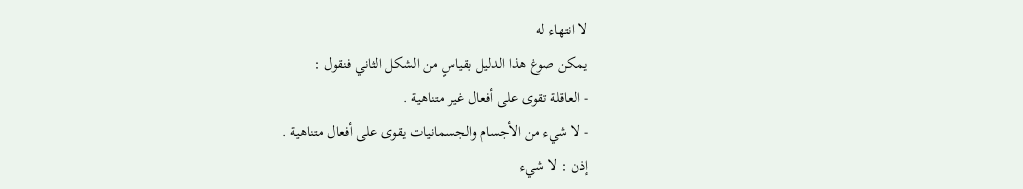لا انتهاء له
يمكن صوغ هذا الدليل بقياسٍ من الشكل الثاني فنقول :
- العاقلة تقوى على أفعال غير متناهية .
- لا شيء من الأجسام والجسمانيات يقوى على أفعال متناهية .
إذن : لا شيء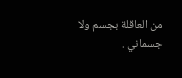من العاقلة بجسم ولا جسماني .